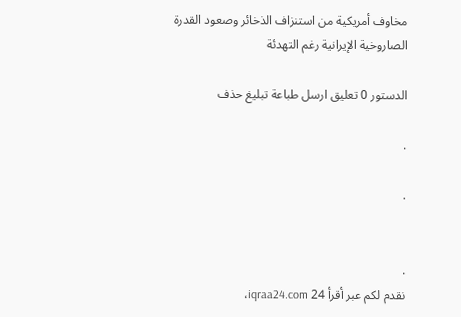مخاوف أمريكية من استنزاف الذخائر وصعود القدرة الصاروخية الإيرانية رغم التهدئة

الدستور 0 تعليق ارسل طباعة تبليغ حذف

.

.


.
نقدم لكم عبر أقرأ 24 iqraa24.com،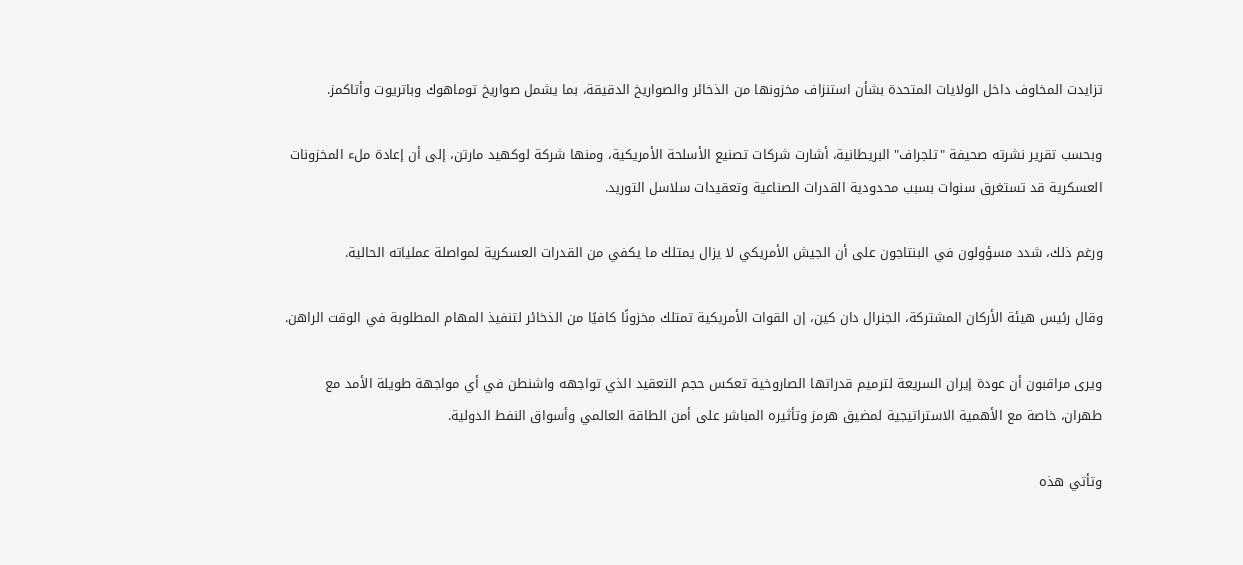تزايدت المخاوف داخل الولايات المتحدة بشأن استنزاف مخزونها من الذخائر والصواريخ الدقيقة، بما يشمل صواريخ توماهوك وباتريوت وأتاكمز.

وبحسب تقرير نشرته صحيفة "تلجراف" البريطانية، أشارت شركات تصنيع الأسلحة الأمريكية، ومنها شركة لوكهيد مارتن، إلى أن إعادة ملء المخزونات العسكرية قد تستغرق سنوات بسبب محدودية القدرات الصناعية وتعقيدات سلاسل التوريد.

ورغم ذلك، شدد مسؤولون في البنتاجون على أن الجيش الأمريكي لا يزال يمتلك ما يكفي من القدرات العسكرية لمواصلة عملياته الحالية.

وقال رئيس هيئة الأركان المشتركة، الجنرال دان كين، إن القوات الأمريكية تمتلك مخزونًا كافيًا من الذخائر لتنفيذ المهام المطلوبة في الوقت الراهن.

ويرى مراقبون أن عودة إيران السريعة لترميم قدراتها الصاروخية تعكس حجم التعقيد الذي تواجهه واشنطن في أي مواجهة طويلة الأمد مع طهران، خاصة مع الأهمية الاستراتيجية لمضيق هرمز وتأثيره المباشر على أمن الطاقة العالمي وأسواق النفط الدولية.

وتأتي هذه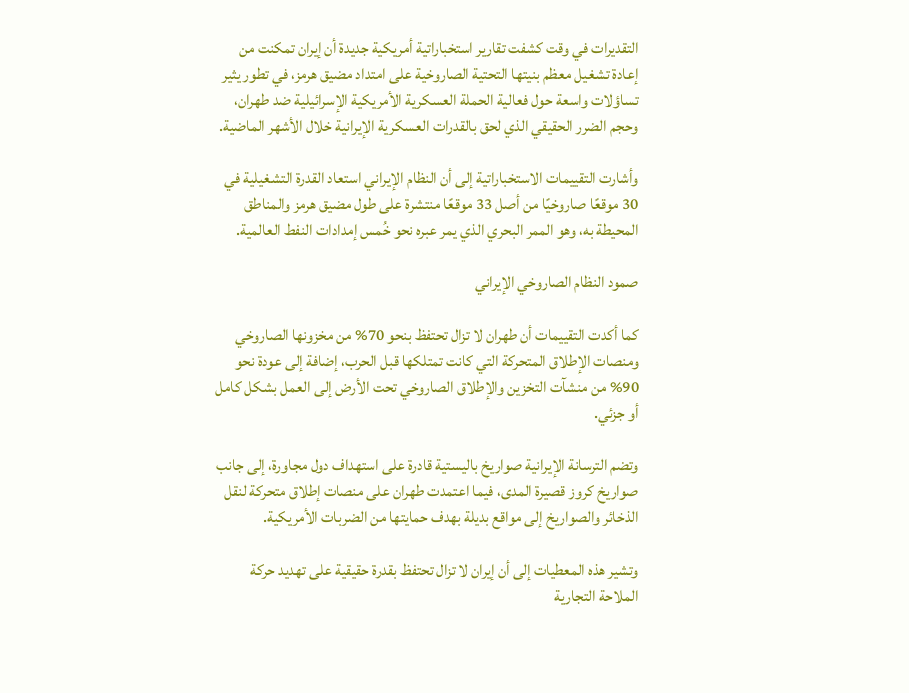التقديرات في وقت كشفت تقارير استخباراتية أمريكية جديدة أن إيران تمكنت من إعادة تشغيل معظم بنيتها التحتية الصاروخية على امتداد مضيق هرمز، في تطور يثير تساؤلات واسعة حول فعالية الحملة العسكرية الأمريكية الإسرائيلية ضد طهران، وحجم الضرر الحقيقي الذي لحق بالقدرات العسكرية الإيرانية خلال الأشهر الماضية.

وأشارت التقييمات الاستخباراتية إلى أن النظام الإيراني استعاد القدرة التشغيلية في 30 موقعًا صاروخيًا من أصل 33 موقعًا منتشرة على طول مضيق هرمز والمناطق المحيطة به، وهو الممر البحري الذي يمر عبره نحو خُمس إمدادات النفط العالمية.

صمود النظام الصاروخي الإيراني

كما أكدت التقييمات أن طهران لا تزال تحتفظ بنحو 70% من مخزونها الصاروخي ومنصات الإطلاق المتحركة التي كانت تمتلكها قبل الحرب، إضافة إلى عودة نحو 90% من منشآت التخزين والإطلاق الصاروخي تحت الأرض إلى العمل بشكل كامل أو جزئي.

وتضم الترسانة الإيرانية صواريخ باليستية قادرة على استهداف دول مجاورة، إلى جانب صواريخ كروز قصيرة المدى، فيما اعتمدت طهران على منصات إطلاق متحركة لنقل الذخائر والصواريخ إلى مواقع بديلة بهدف حمايتها من الضربات الأمريكية.

وتشير هذه المعطيات إلى أن إيران لا تزال تحتفظ بقدرة حقيقية على تهديد حركة الملاحة التجارية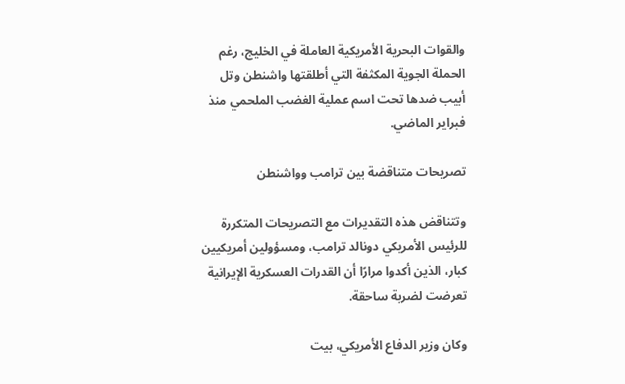والقوات البحرية الأمريكية العاملة في الخليج، رغم الحملة الجوية المكثفة التي أطلقتها واشنطن وتل أبيب ضدها تحت اسم عملية الغضب الملحمي منذ فبراير الماضي.

تصريحات متناقضة بين ترامب وواشنطن

وتتناقض هذه التقديرات مع التصريحات المتكررة للرئيس الأمريكي دونالد ترامب، ومسؤولين أمريكيين كبار، الذين أكدوا مرارًا أن القدرات العسكرية الإيرانية تعرضت لضربة ساحقة.

وكان وزير الدفاع الأمريكي، بيت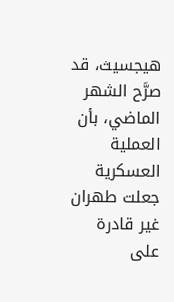هيجسيث، قد صرَّح الشهر الماضي، بأن العملية العسكرية جعلت طهران غير قادرة على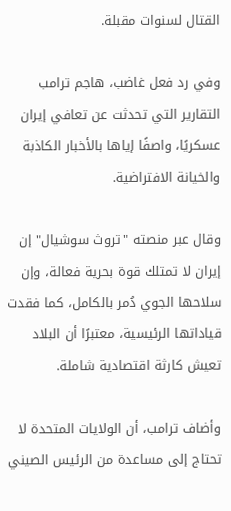القتال لسنوات مقبلة.

وفي رد فعل غاضب، هاجم ترامب التقارير التي تحدثت عن تعافي إيران عسكريًا، واصفًا إياها بالأخبار الكاذبة والخيانة الافتراضية.

وقال عبر منصته "تروث سوشيال" إن إيران لا تمتلك قوة بحرية فعالة، وإن سلاحها الجوي دُمر بالكامل، كما فقدت قياداتها الرئيسية، معتبرًا أن البلاد تعيش كارثة اقتصادية شاملة.

وأضاف ترامب، أن الولايات المتحدة لا تحتاج إلى مساعدة من الرئيس الصيني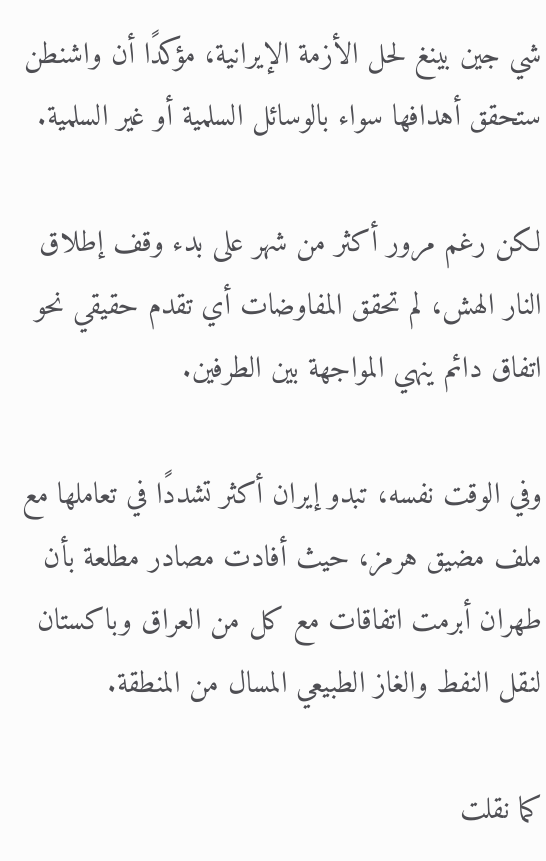شي جين بينغ لحل الأزمة الإيرانية، مؤكدًا أن واشنطن ستحقق أهدافها سواء بالوسائل السلمية أو غير السلمية.

لكن رغم مرور أكثر من شهر على بدء وقف إطلاق النار الهش، لم تحقق المفاوضات أي تقدم حقيقي نحو اتفاق دائم ينهي المواجهة بين الطرفين.

وفي الوقت نفسه، تبدو إيران أكثر تشددًا في تعاملها مع ملف مضيق هرمز، حيث أفادت مصادر مطلعة بأن طهران أبرمت اتفاقات مع كل من العراق وباكستان لنقل النفط والغاز الطبيعي المسال من المنطقة.

كما نقلت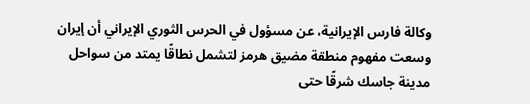وكالة فارس الإيرانية، عن مسؤول في الحرس الثوري الإيراني أن إيران وسعت مفهوم منطقة مضيق هرمز لتشمل نطاقًا يمتد من سواحل مدينة جاسك شرقًا حتى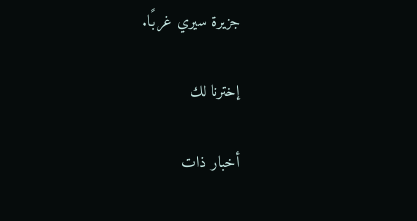جزيرة سيري غربًا.

إخترنا لك

أخبار ذات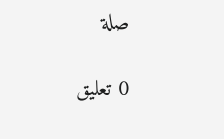صلة

0 تعليق